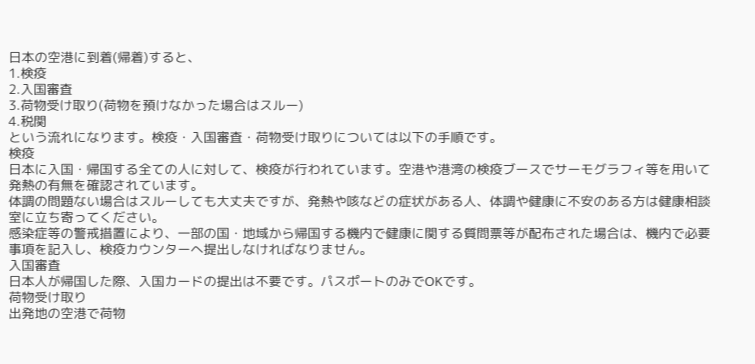日本の空港に到着(帰着)すると、
1.検疫
2.入国審査
3.荷物受け取り(荷物を預けなかった場合はスルー)
4.税関
という流れになります。検疫・入国審査・荷物受け取りについては以下の手順です。
検疫
日本に入国・帰国する全ての人に対して、検疫が行われています。空港や港湾の検疫ブースでサーモグラフィ等を用いて発熱の有無を確認されています。
体調の問題ない場合はスルーしても大丈夫ですが、発熱や咳などの症状がある人、体調や健康に不安のある方は健康相談室に立ち寄ってください。
感染症等の警戒措置により、一部の国・地域から帰国する機内で健康に関する質問票等が配布された場合は、機内で必要事項を記入し、検疫カウンターへ提出しなければなりません。
入国審査
日本人が帰国した際、入国カードの提出は不要です。パスポートのみでOKです。
荷物受け取り
出発地の空港で荷物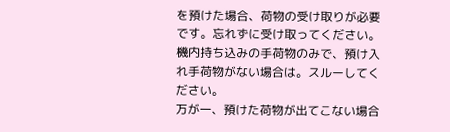を預けた場合、荷物の受け取りが必要です。忘れずに受け取ってください。
機内持ち込みの手荷物のみで、預け入れ手荷物がない場合は。スルーしてください。
万が一、預けた荷物が出てこない場合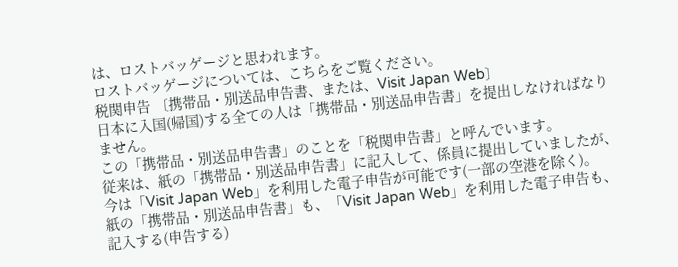は、ロストバッゲージと思われます。
ロストバッゲージについては、こちらをご覧ください。
税関申告 〔携帯品・別送品申告書、または、Visit Japan Web〕
日本に入国(帰国)する全ての人は「携帯品・別送品申告書」を提出しなければなりません。
この「携帯品・別送品申告書」のことを「税関申告書」と呼んでいます。
従来は、紙の「携帯品・別送品申告書」に記入して、係員に提出していましたが、今は「Visit Japan Web」を利用した電子申告が可能です(一部の空港を除く)。
紙の「携帯品・別送品申告書」も、「Visit Japan Web」を利用した電子申告も、記入する(申告する)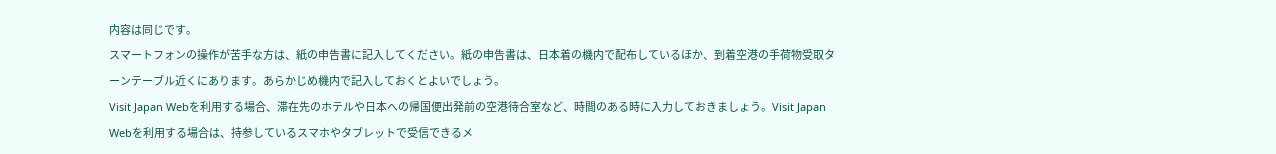内容は同じです。
スマートフォンの操作が苦手な方は、紙の申告書に記入してください。紙の申告書は、日本着の機内で配布しているほか、到着空港の手荷物受取ターンテーブル近くにあります。あらかじめ機内で記入しておくとよいでしょう。
Visit Japan Webを利用する場合、滞在先のホテルや日本への帰国便出発前の空港待合室など、時間のある時に入力しておきましょう。Visit Japan Webを利用する場合は、持参しているスマホやタブレットで受信できるメ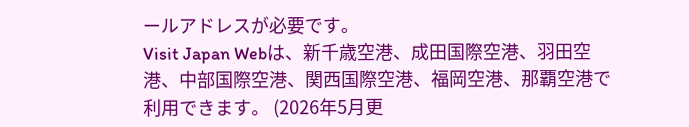ールアドレスが必要です。
Visit Japan Webは、新千歳空港、成田国際空港、羽田空港、中部国際空港、関西国際空港、福岡空港、那覇空港で利用できます。 (2026年5月更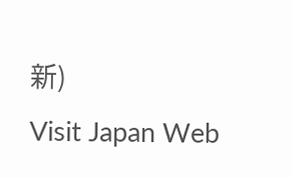新)
Visit Japan Web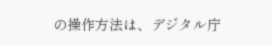の操作方法は、デジタル庁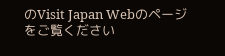のVisit Japan Webのページをご覧ください